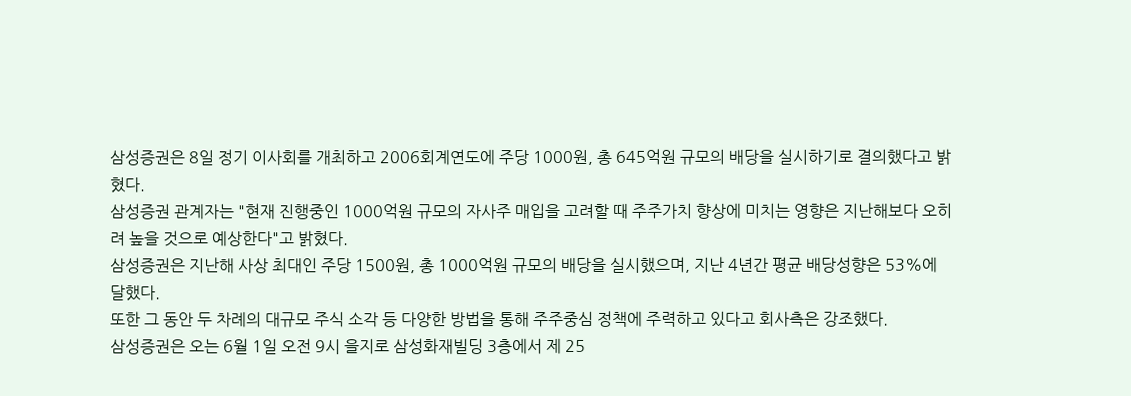삼성증권은 8일 정기 이사회를 개최하고 2006회계연도에 주당 1000원, 총 645억원 규모의 배당을 실시하기로 결의했다고 밝혔다.
삼성증권 관계자는 "현재 진행중인 1000억원 규모의 자사주 매입을 고려할 때 주주가치 향상에 미치는 영향은 지난해보다 오히려 높을 것으로 예상한다"고 밝혔다.
삼성증권은 지난해 사상 최대인 주당 1500원, 총 1000억원 규모의 배당을 실시했으며, 지난 4년간 평균 배당성향은 53%에 달했다.
또한 그 동안 두 차례의 대규모 주식 소각 등 다양한 방법을 통해 주주중심 정책에 주력하고 있다고 회사측은 강조했다.
삼성증권은 오는 6월 1일 오전 9시 을지로 삼성화재빌딩 3층에서 제 25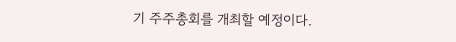기 주주총회를 개최할 예정이다.